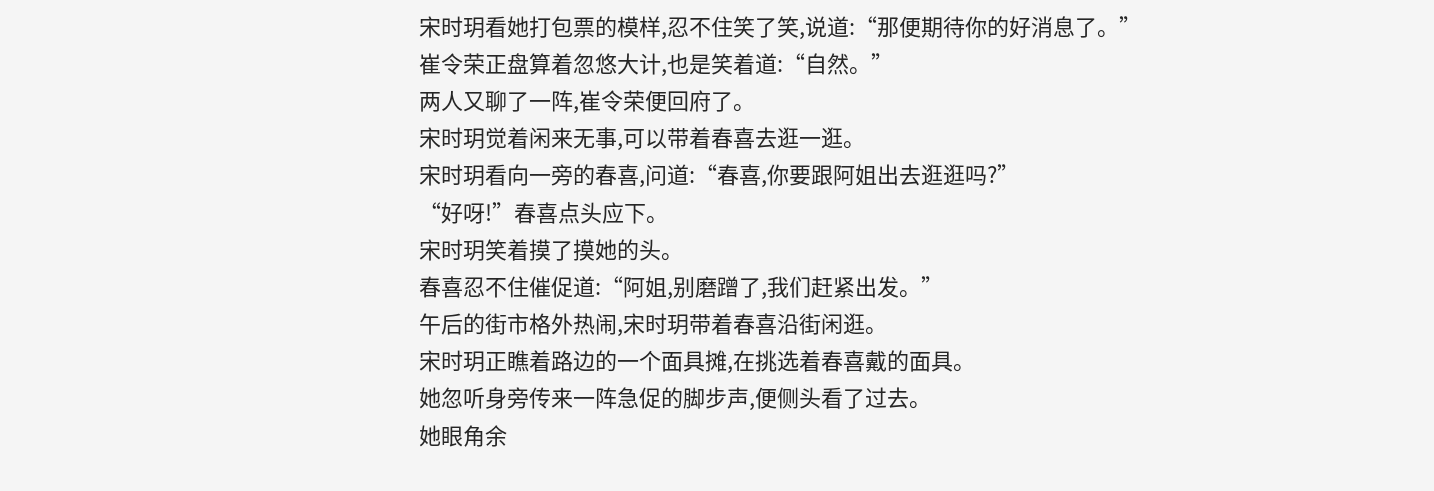宋时玥看她打包票的模样,忍不住笑了笑,说道:“那便期待你的好消息了。”
崔令荣正盘算着忽悠大计,也是笑着道:“自然。”
两人又聊了一阵,崔令荣便回府了。
宋时玥觉着闲来无事,可以带着春喜去逛一逛。
宋时玥看向一旁的春喜,问道:“春喜,你要跟阿姐出去逛逛吗?”
“好呀!”春喜点头应下。
宋时玥笑着摸了摸她的头。
春喜忍不住催促道:“阿姐,别磨蹭了,我们赶紧出发。”
午后的街市格外热闹,宋时玥带着春喜沿街闲逛。
宋时玥正瞧着路边的一个面具摊,在挑选着春喜戴的面具。
她忽听身旁传来一阵急促的脚步声,便侧头看了过去。
她眼角余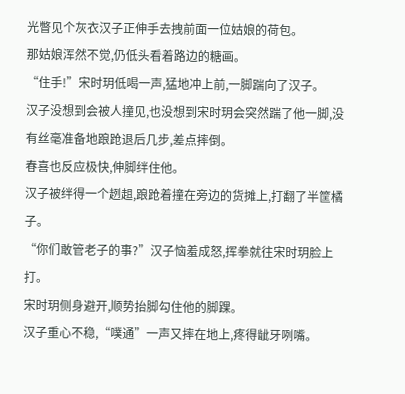光瞥见个灰衣汉子正伸手去拽前面一位姑娘的荷包。
那姑娘浑然不觉,仍低头看着路边的糖画。
“住手!”宋时玥低喝一声,猛地冲上前,一脚踹向了汉子。
汉子没想到会被人撞见,也没想到宋时玥会突然踹了他一脚,没有丝毫准备地踉跄退后几步,差点摔倒。
春喜也反应极快,伸脚绊住他。
汉子被绊得一个趔趄,踉跄着撞在旁边的货摊上,打翻了半筐橘子。
“你们敢管老子的事?”汉子恼羞成怒,挥拳就往宋时玥脸上打。
宋时玥侧身避开,顺势抬脚勾住他的脚踝。
汉子重心不稳,“噗通”一声又摔在地上,疼得龇牙咧嘴。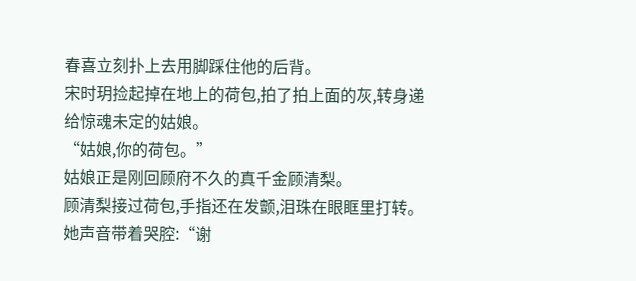春喜立刻扑上去用脚踩住他的后背。
宋时玥捡起掉在地上的荷包,拍了拍上面的灰,转身递给惊魂未定的姑娘。
“姑娘,你的荷包。”
姑娘正是刚回顾府不久的真千金顾清梨。
顾清梨接过荷包,手指还在发颤,泪珠在眼眶里打转。
她声音带着哭腔:“谢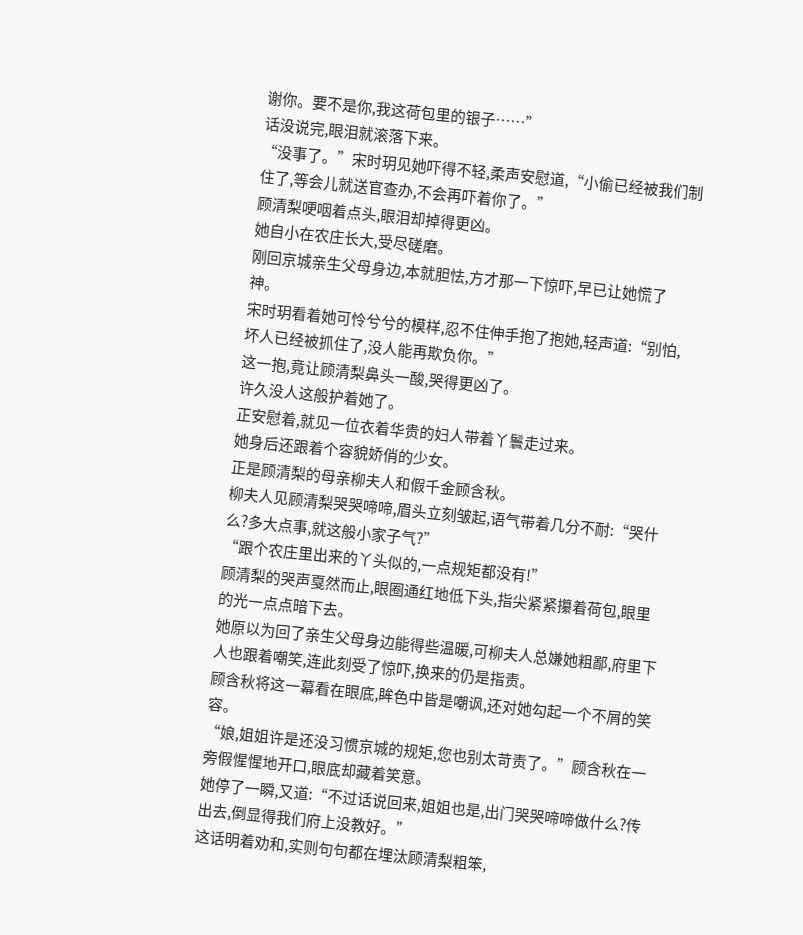谢你。要不是你,我这荷包里的银子……”
话没说完,眼泪就滚落下来。
“没事了。”宋时玥见她吓得不轻,柔声安慰道,“小偷已经被我们制住了,等会儿就送官查办,不会再吓着你了。”
顾清梨哽咽着点头,眼泪却掉得更凶。
她自小在农庄长大,受尽磋磨。
刚回京城亲生父母身边,本就胆怯,方才那一下惊吓,早已让她慌了神。
宋时玥看着她可怜兮兮的模样,忍不住伸手抱了抱她,轻声道:“别怕,坏人已经被抓住了,没人能再欺负你。”
这一抱,竟让顾清梨鼻头一酸,哭得更凶了。
许久没人这般护着她了。
正安慰着,就见一位衣着华贵的妇人带着丫鬟走过来。
她身后还跟着个容貌娇俏的少女。
正是顾清梨的母亲柳夫人和假千金顾含秋。
柳夫人见顾清梨哭哭啼啼,眉头立刻皱起,语气带着几分不耐:“哭什么?多大点事,就这般小家子气?”
“跟个农庄里出来的丫头似的,一点规矩都没有!”
顾清梨的哭声戛然而止,眼圈通红地低下头,指尖紧紧攥着荷包,眼里的光一点点暗下去。
她原以为回了亲生父母身边能得些温暖,可柳夫人总嫌她粗鄙,府里下人也跟着嘲笑,连此刻受了惊吓,换来的仍是指责。
顾含秋将这一幕看在眼底,眸色中皆是嘲讽,还对她勾起一个不屑的笑容。
“娘,姐姐许是还没习惯京城的规矩,您也别太苛责了。”顾含秋在一旁假惺惺地开口,眼底却藏着笑意。
她停了一瞬,又道:“不过话说回来,姐姐也是,出门哭哭啼啼做什么?传出去,倒显得我们府上没教好。”
这话明着劝和,实则句句都在埋汰顾清梨粗笨,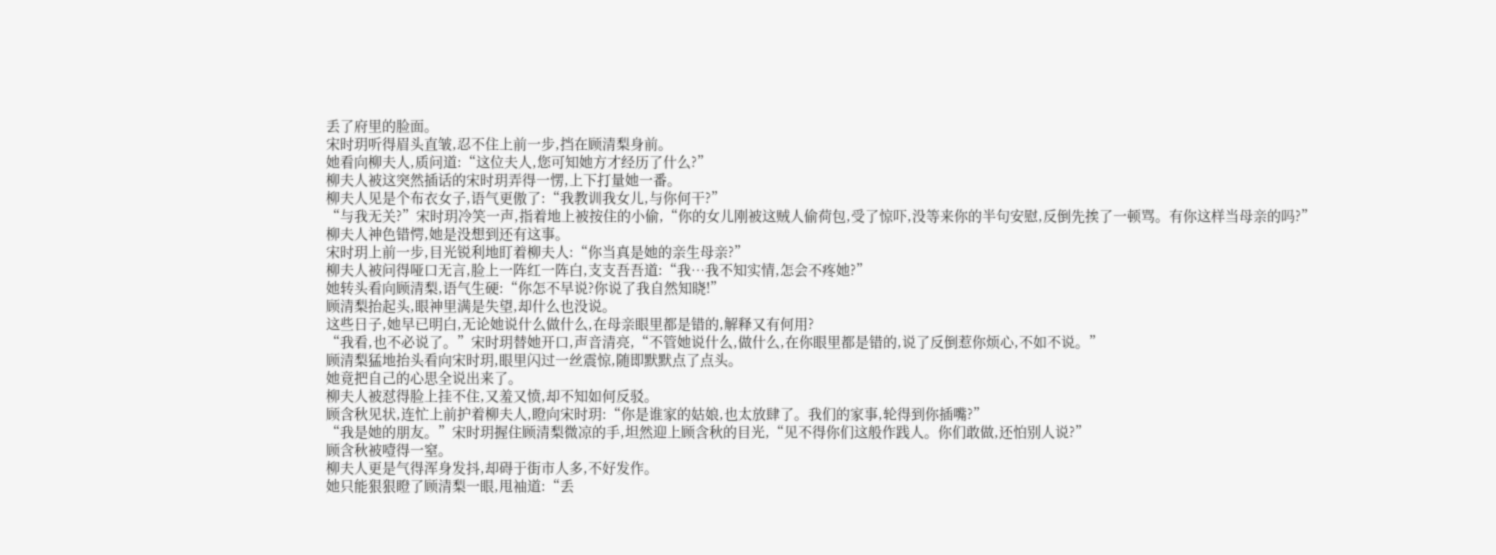丢了府里的脸面。
宋时玥听得眉头直皱,忍不住上前一步,挡在顾清梨身前。
她看向柳夫人,质问道:“这位夫人,您可知她方才经历了什么?”
柳夫人被这突然插话的宋时玥弄得一愣,上下打量她一番。
柳夫人见是个布衣女子,语气更傲了:“我教训我女儿,与你何干?”
“与我无关?”宋时玥冷笑一声,指着地上被按住的小偷,“你的女儿刚被这贼人偷荷包,受了惊吓,没等来你的半句安慰,反倒先挨了一顿骂。有你这样当母亲的吗?”
柳夫人神色错愕,她是没想到还有这事。
宋时玥上前一步,目光锐利地盯着柳夫人:“你当真是她的亲生母亲?”
柳夫人被问得哑口无言,脸上一阵红一阵白,支支吾吾道:“我…我不知实情,怎会不疼她?”
她转头看向顾清梨,语气生硬:“你怎不早说?你说了我自然知晓!”
顾清梨抬起头,眼神里满是失望,却什么也没说。
这些日子,她早已明白,无论她说什么做什么,在母亲眼里都是错的,解释又有何用?
“我看,也不必说了。”宋时玥替她开口,声音清亮,“不管她说什么,做什么,在你眼里都是错的,说了反倒惹你烦心,不如不说。”
顾清梨猛地抬头看向宋时玥,眼里闪过一丝震惊,随即默默点了点头。
她竟把自己的心思全说出来了。
柳夫人被怼得脸上挂不住,又羞又愤,却不知如何反驳。
顾含秋见状,连忙上前护着柳夫人,瞪向宋时玥:“你是谁家的姑娘,也太放肆了。我们的家事,轮得到你插嘴?”
“我是她的朋友。”宋时玥握住顾清梨微凉的手,坦然迎上顾含秋的目光,“见不得你们这般作践人。你们敢做,还怕别人说?”
顾含秋被噎得一窒。
柳夫人更是气得浑身发抖,却碍于街市人多,不好发作。
她只能狠狠瞪了顾清梨一眼,甩袖道:“丢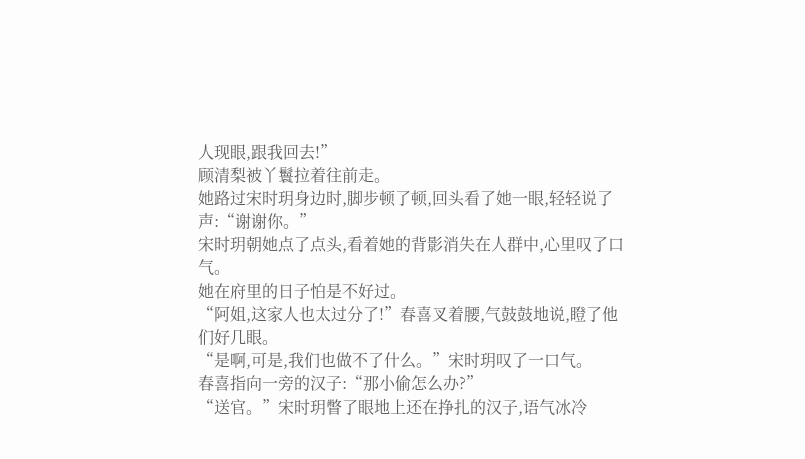人现眼,跟我回去!”
顾清梨被丫鬟拉着往前走。
她路过宋时玥身边时,脚步顿了顿,回头看了她一眼,轻轻说了声:“谢谢你。”
宋时玥朝她点了点头,看着她的背影消失在人群中,心里叹了口气。
她在府里的日子怕是不好过。
“阿姐,这家人也太过分了!”春喜叉着腰,气鼓鼓地说,瞪了他们好几眼。
“是啊,可是,我们也做不了什么。”宋时玥叹了一口气。
春喜指向一旁的汉子:“那小偷怎么办?”
“送官。”宋时玥瞥了眼地上还在挣扎的汉子,语气冰冷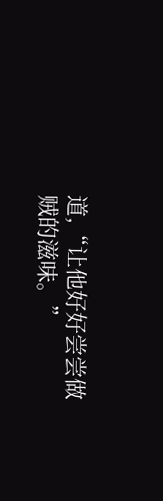道,“让他好好尝尝做贼的滋味。”